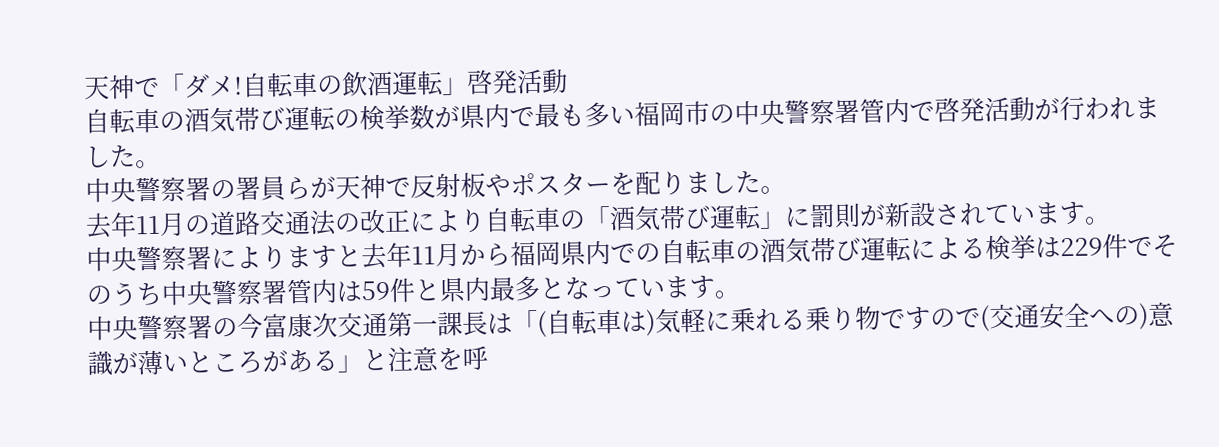天神で「ダメ!自転車の飲酒運転」啓発活動
自転車の酒気帯び運転の検挙数が県内で最も多い福岡市の中央警察署管内で啓発活動が行われました。
中央警察署の署員らが天神で反射板やポスターを配りました。
去年11月の道路交通法の改正により自転車の「酒気帯び運転」に罰則が新設されています。
中央警察署によりますと去年11月から福岡県内での自転車の酒気帯び運転による検挙は229件でそのうち中央警察署管内は59件と県内最多となっています。
中央警察署の今富康次交通第一課長は「(自転車は)気軽に乗れる乗り物ですので(交通安全への)意識が薄いところがある」と注意を呼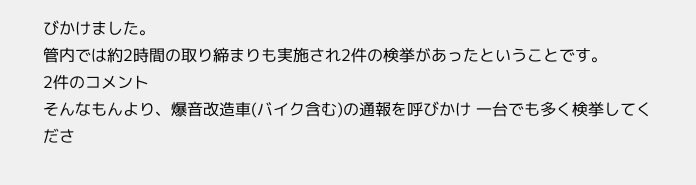びかけました。
管内では約2時間の取り締まりも実施され2件の検挙があったということです。
2件のコメント
そんなもんより、爆音改造車(バイク含む)の通報を呼びかけ 一台でも多く検挙してくださ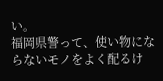い。
福岡県警って、使い物にならないモノをよく配るけ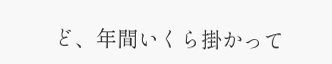ど、年間いくら掛かって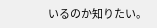いるのか知りたい。